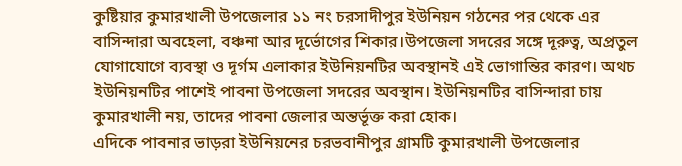কুষ্টিয়ার কুমারখালী উপজেলার ১১ নং চরসাদীপুর ইউনিয়ন গঠনের পর থেকে এর বাসিন্দারা অবহেলা, বঞ্চনা আর দূর্ভোগের শিকার।উপজেলা সদরের সঙ্গে দূরুত্ব, অপ্রতুল যোগাযোগে ব্যবস্থা ও দূর্গম এলাকার ইউনিয়নটির অবস্থানই এই ভোগান্তির কারণ। অথচ ইউনিয়নটির পাশেই পাবনা উপজেলা সদরের অবস্থান। ইউনিয়নটির বাসিন্দারা চায় কুমারখালী নয়, তাদের পাবনা জেলার অন্তর্ভূক্ত করা হোক।
এদিকে পাবনার ভাড়রা ইউনিয়নের চরভবানীপুর গ্রামটি কুমারখালী উপজেলার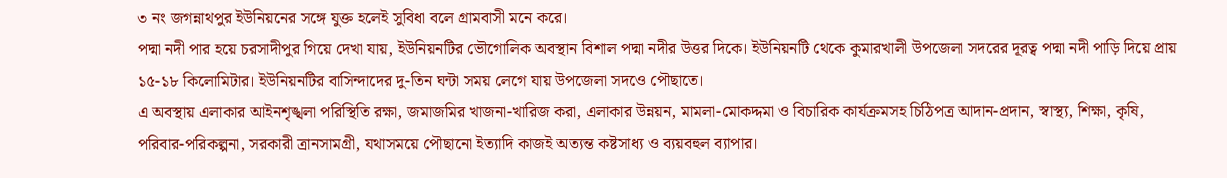৩ নং জগন্নাথপুর ইউনিয়নের সঙ্গে যুক্ত হলেই সুবিধা বলে গ্রামবাসী মনে করে।
পদ্মা নদী পার হয়ে চরসাদীপুর গিয়ে দেখা যায়, ইউনিয়নটির ভৌগোলিক অবস্থান বিশাল পদ্মা নদীর উত্তর দিকে। ইউনিয়নটি থেকে কুমারখালী উপজেলা সদরের দূরত্ব পদ্মা নদী পাড়ি দিয়ে প্রায় ১৫-১৮ কিলোমিটার। ইউনিয়নটির বাসিন্দাদের দু-তিন ঘন্টা সময় লেগে যায় উপজেলা সদওে পৌছাতে।
এ অবস্থায় এলাকার আইনশৃঙ্খলা পরিস্থিতি রক্ষা, জমাজমির খাজনা-খারিজ করা, এলাকার উন্নয়ন, মামলা-মোকদ্দমা ও বিচারিক কার্যক্রমসহ চিঠিপত্র আদান-প্রদান, স্বাস্থ্য, শিক্ষা, কৃষি, পরিবার-পরিকল্পনা, সরকারী ত্রানসামগ্রী, যথাসময়ে পৌছানো ইত্যাদি কাজই অত্যন্ত কষ্টসাধ্য ও ব্যয়বহুল ব্যাপার।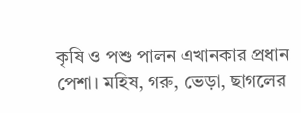কৃষি ও পশু পালন এখানকার প্রধান পেশা। মহিষ, গরু, ভেড়া, ছাগলের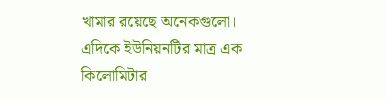খামার রয়েছে অনেকগুলো।
এদিকে ইউনিয়নটির মাত্র এক কিলোমিটার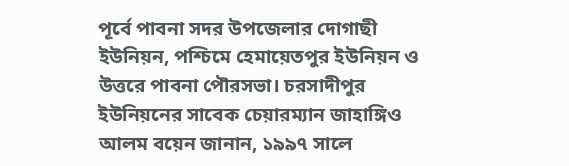পূর্বে পাবনা সদর উপজেলার দোগাছী ইউনিয়ন, পশ্চিমে হেমায়েতপুর ইউনিয়ন ও উত্তরে পাবনা পৌরসভা। চরসাদীপুর ইউনিয়নের সাবেক চেয়ারম্যান জাহাঙ্গিও আলম বয়েন জানান, ১৯৯৭ সালে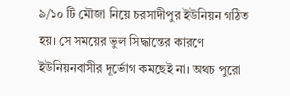৯/১০ টি মৌজা নিয়ে চরসাদীপুর ইউনিয়ন গঠিত হয়। সে সময়ের ভুল সিদ্ধান্তের কারণে ইউনিয়নবাসীর দূর্ভোগ কমছেই না। অথচ পুরো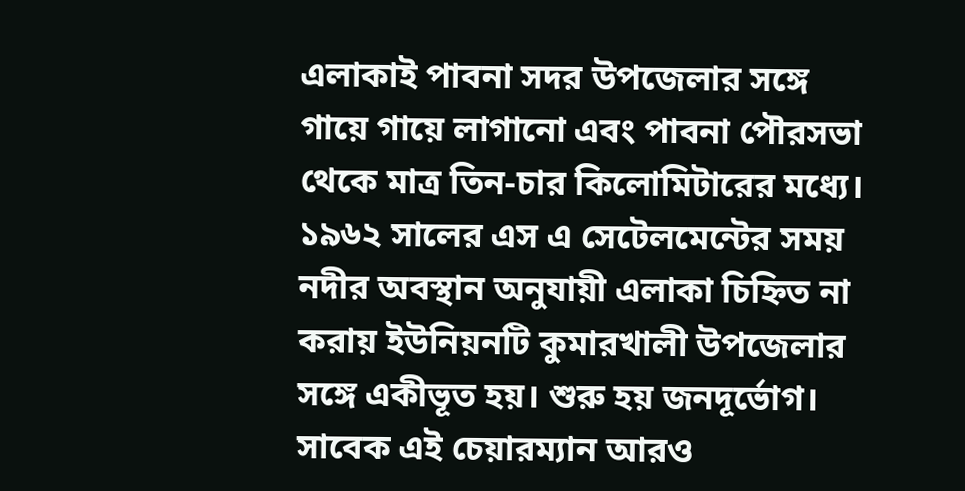এলাকাই পাবনা সদর উপজেলার সঙ্গে গায়ে গায়ে লাগানো এবং পাবনা পৌরসভা থেকে মাত্র তিন-চার কিলোমিটারের মধ্যে।
১৯৬২ সালের এস এ সেটেলমেন্টের সময় নদীর অবস্থান অনুযায়ী এলাকা চিহ্নিত না করায় ইউনিয়নটি কুমারখালী উপজেলার সঙ্গে একীভূত হয়। শুরু হয় জনদূর্ভোগ। সাবেক এই চেয়ারম্যান আরও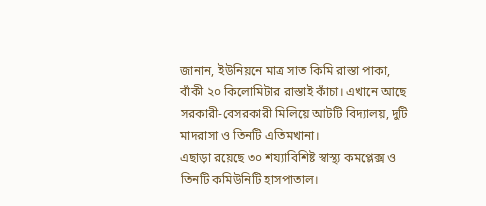জানান, ইউনিয়নে মাত্র সাত কিমি রাস্তা পাকা, বাঁকী ২০ কিলোমিটার রাস্তাই কাঁচা। এখানে আছে সরকারী-বেসরকারী মিলিয়ে আটটি বিদ্যালয়, দুটি মাদরাসা ও তিনটি এতিমখানা।
এছাড়া রয়েছে ৩০ শয্যাবিশিষ্ট স্বাস্থ্য কমপ্লেক্স ও তিনটি কমিউনিটি হাসপাতাল।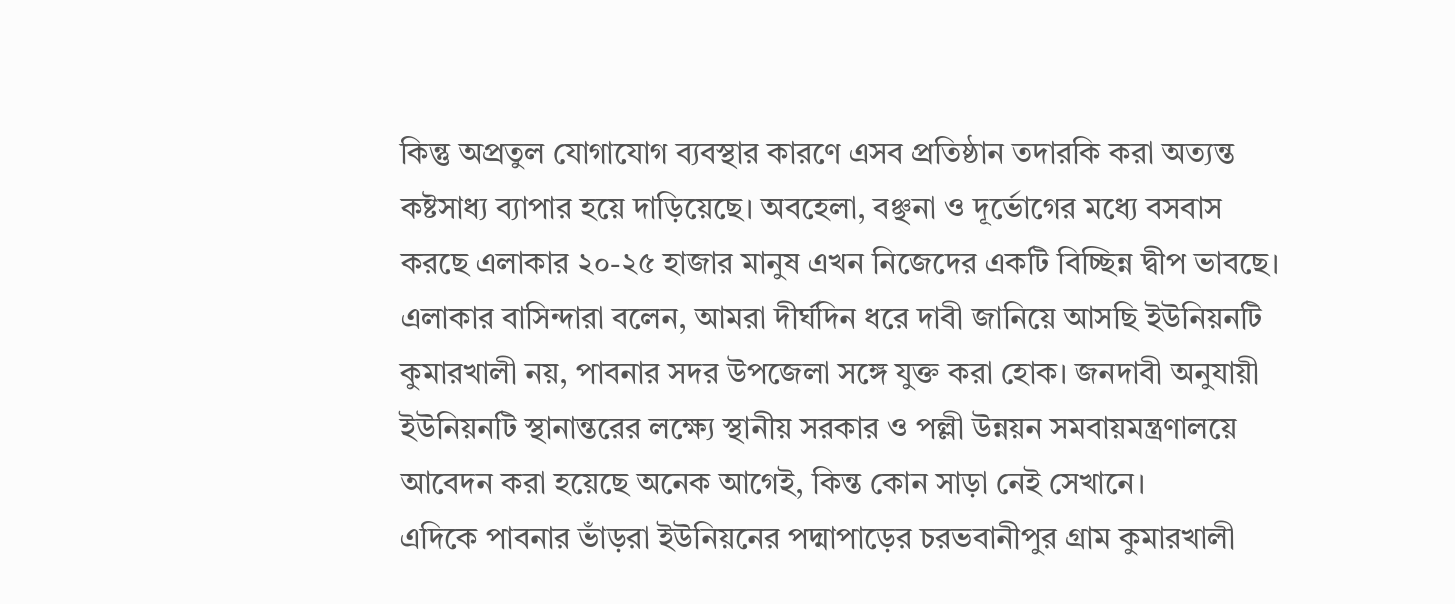কিন্তু অপ্রতুল যোগাযোগ ব্যবস্থার কারণে এসব প্রতিষ্ঠান তদারকি করা অত্যন্ত কষ্টসাধ্য ব্যাপার হয়ে দাড়িয়েছে। অবহেলা, বঞ্ছনা ও দূর্ভোগের মধ্যে বসবাস করছে এলাকার ২০-২৫ হাজার মানুষ এখন নিজেদের একটি বিচ্ছিন্ন দ্বীপ ভাবছে। এলাকার বাসিন্দারা বলেন, আমরা দীর্ঘদিন ধরে দাবী জানিয়ে আসছি ইউনিয়নটি কুমারখালী নয়, পাবনার সদর উপজেলা সঙ্গে যুক্ত করা হোক। জনদাবী অনুযায়ী ইউনিয়নটি স্থানান্তরের লক্ষ্যে স্থানীয় সরকার ও পল্লী উন্নয়ন সমবায়মন্ত্রণালয়ে আবেদন করা হয়েছে অনেক আগেই, কিন্ত কোন সাড়া নেই সেখানে।
এদিকে পাবনার ভাঁড়রা ইউনিয়নের পদ্মাপাড়ের চরভবানীপুর গ্রাম কুমারখালী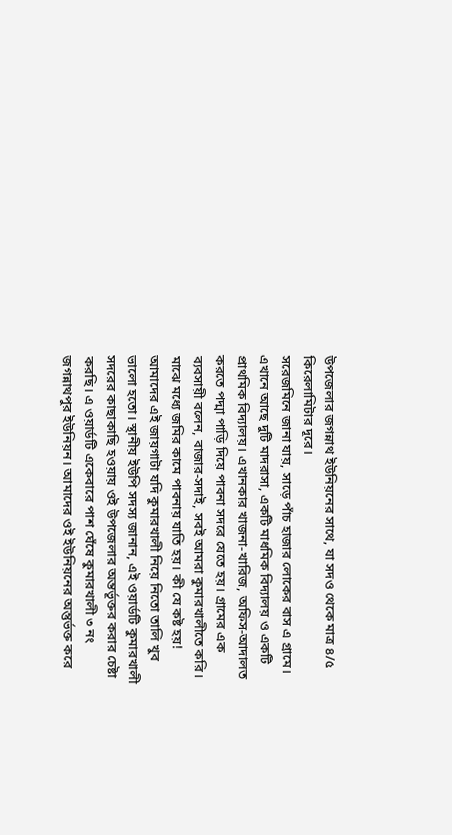উপজেলার জগন্নাথ ইউনিয়নের সাথে, যা সদও থেকে মাত্র ৪/৫ কিরেলামিটার দূরে।
সরেজমিনে জানা যায়, সাড়ে পাঁচ হাজার লোকের বাস এ গ্রামে। এখানে আছে দুটি মাদরাসা, একটি মাধমিক বিদ্যালয় ও একটি প্রাথমিক বিদ্যালয়। এখানকার খাজনা-খারিজ, অফিস-আদালত করতে পদ্মা পাড়ি দিয়ে পাবনা সদরে যেতে হয়। গ্রামের এক ব্যবসায়ী বলেন, বাজার-সদাই, সবই আমরা কুমারখালীতে করি। মাঝে মধ্যে জমির কামে পাবনায় যাতি হয়। কী যে কষ্ট হয়! আমাদের এই জায়গাটা যদি কুমারখালী নিয়ে নিতো তালি খুব ভালো হতো। স্থানীয় ইউপি সদস্য জানান, এই ওয়ার্ডটি কুমারখালী সদরের কাছাকাছি হওয়ায় ওই উপজেলার অন্তর্ভূক্তর করার চেষ্টা করছি। এ ওয়ার্ডটি একেবারে পাশ ঘেঁষে কুমারখালী ৩ নং জগন্নাথপুর ইউনিয়ন। আমাদের ওই ইউনিয়নের অন্তুর্ভক্ত করে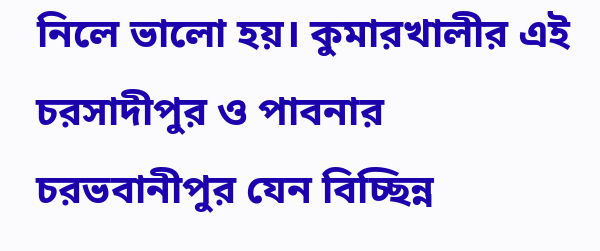নিলে ভালো হয়। কুমারখালীর এই চরসাদীপুর ও পাবনার চরভবানীপুর যেন বিচ্ছিন্ন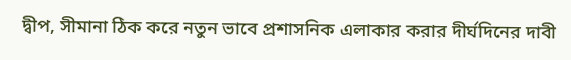দ্বীপ, সীমানা ঠিক করে নতুন ভাবে প্রশাসনিক এলাকার করার দীর্ঘদিনের দাবী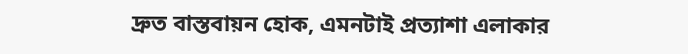দ্রুত বাস্তবায়ন হোক, এমনটাই প্রত্যাশা এলাকার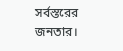সর্বস্তরের জনতার।